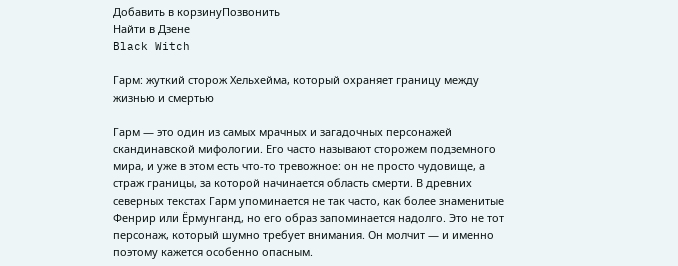Добавить в корзинуПозвонить
Найти в Дзене
Black Witch

Гарм: жуткий сторож Хельхейма, который охраняет границу между жизнью и смертью

Гарм — это один из самых мрачных и загадочных персонажей скандинавской мифологии. Его часто называют сторожем подземного мира, и уже в этом есть что-то тревожное: он не просто чудовище, а страж границы, за которой начинается область смерти. В древних северных текстах Гарм упоминается не так часто, как более знаменитые Фенрир или Ёрмунганд, но его образ запоминается надолго. Это не тот персонаж, который шумно требует внимания. Он молчит — и именно поэтому кажется особенно опасным.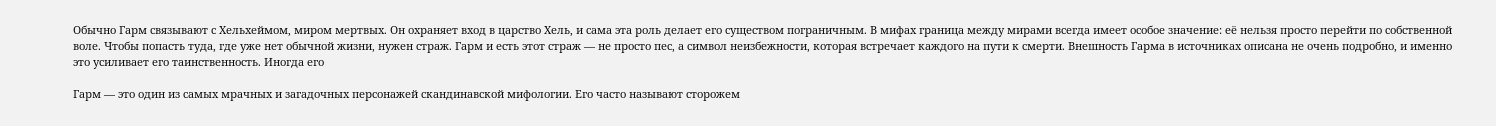Обычно Гарм связывают с Хельхеймом, миром мертвых. Он охраняет вход в царство Хель, и сама эта роль делает его существом пограничным. В мифах граница между мирами всегда имеет особое значение: её нельзя просто перейти по собственной воле. Чтобы попасть туда, где уже нет обычной жизни, нужен страж. Гарм и есть этот страж — не просто пес, а символ неизбежности, которая встречает каждого на пути к смерти. Внешность Гарма в источниках описана не очень подробно, и именно это усиливает его таинственность. Иногда его

Гарм — это один из самых мрачных и загадочных персонажей скандинавской мифологии. Его часто называют сторожем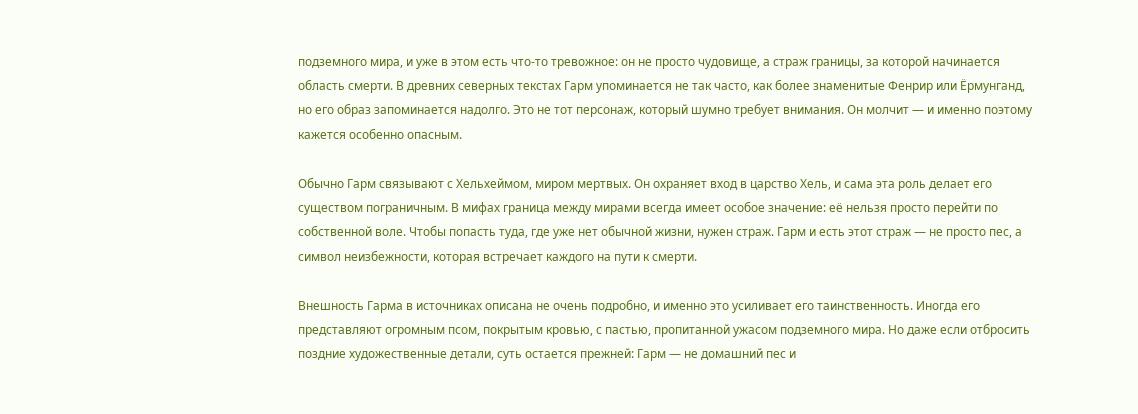подземного мира, и уже в этом есть что-то тревожное: он не просто чудовище, а страж границы, за которой начинается область смерти. В древних северных текстах Гарм упоминается не так часто, как более знаменитые Фенрир или Ёрмунганд, но его образ запоминается надолго. Это не тот персонаж, который шумно требует внимания. Он молчит — и именно поэтому кажется особенно опасным.

Обычно Гарм связывают с Хельхеймом, миром мертвых. Он охраняет вход в царство Хель, и сама эта роль делает его существом пограничным. В мифах граница между мирами всегда имеет особое значение: её нельзя просто перейти по собственной воле. Чтобы попасть туда, где уже нет обычной жизни, нужен страж. Гарм и есть этот страж — не просто пес, а символ неизбежности, которая встречает каждого на пути к смерти.

Внешность Гарма в источниках описана не очень подробно, и именно это усиливает его таинственность. Иногда его представляют огромным псом, покрытым кровью, с пастью, пропитанной ужасом подземного мира. Но даже если отбросить поздние художественные детали, суть остается прежней: Гарм — не домашний пес и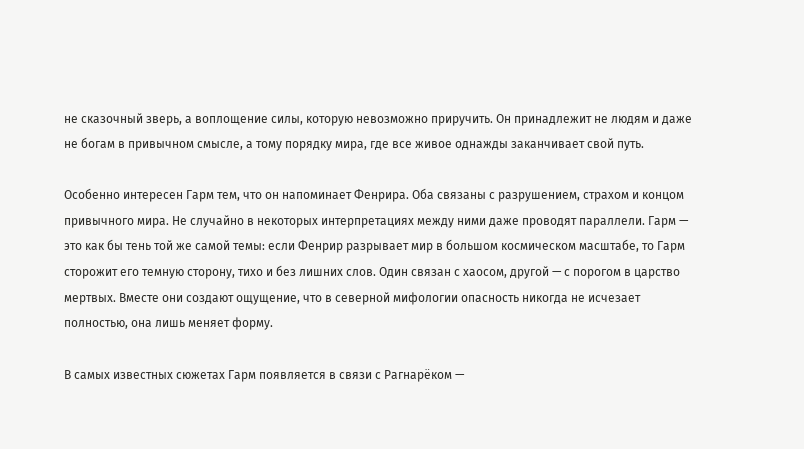не сказочный зверь, а воплощение силы, которую невозможно приручить. Он принадлежит не людям и даже не богам в привычном смысле, а тому порядку мира, где все живое однажды заканчивает свой путь.

Особенно интересен Гарм тем, что он напоминает Фенрира. Оба связаны с разрушением, страхом и концом привычного мира. Не случайно в некоторых интерпретациях между ними даже проводят параллели. Гарм — это как бы тень той же самой темы: если Фенрир разрывает мир в большом космическом масштабе, то Гарм сторожит его темную сторону, тихо и без лишних слов. Один связан с хаосом, другой — с порогом в царство мертвых. Вместе они создают ощущение, что в северной мифологии опасность никогда не исчезает полностью, она лишь меняет форму.

В самых известных сюжетах Гарм появляется в связи с Рагнарёком —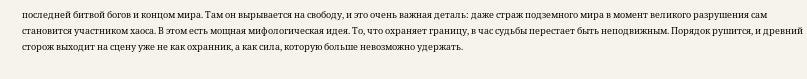последней битвой богов и концом мира. Там он вырывается на свободу, и это очень важная деталь: даже страж подземного мира в момент великого разрушения сам становится участником хаоса. В этом есть мощная мифологическая идея. То, что охраняет границу, в час судьбы перестает быть неподвижным. Порядок рушится, и древний сторож выходит на сцену уже не как охранник, а как сила, которую больше невозможно удержать.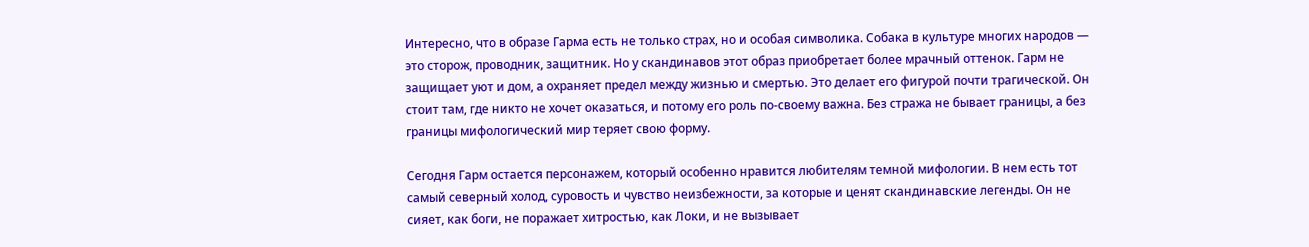Интересно, что в образе Гарма есть не только страх, но и особая символика. Собака в культуре многих народов — это сторож, проводник, защитник. Но у скандинавов этот образ приобретает более мрачный оттенок. Гарм не защищает уют и дом, а охраняет предел между жизнью и смертью. Это делает его фигурой почти трагической. Он стоит там, где никто не хочет оказаться, и потому его роль по-своему важна. Без стража не бывает границы, а без границы мифологический мир теряет свою форму.

Сегодня Гарм остается персонажем, который особенно нравится любителям темной мифологии. В нем есть тот самый северный холод, суровость и чувство неизбежности, за которые и ценят скандинавские легенды. Он не сияет, как боги, не поражает хитростью, как Локи, и не вызывает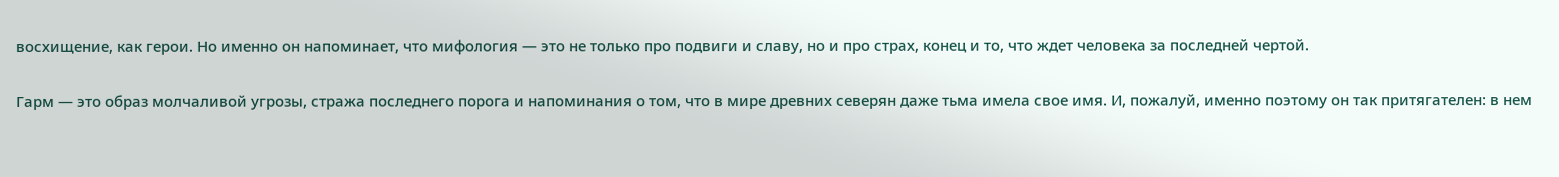восхищение, как герои. Но именно он напоминает, что мифология — это не только про подвиги и славу, но и про страх, конец и то, что ждет человека за последней чертой.

Гарм — это образ молчаливой угрозы, стража последнего порога и напоминания о том, что в мире древних северян даже тьма имела свое имя. И, пожалуй, именно поэтому он так притягателен: в нем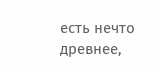есть нечто древнее,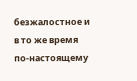безжалостное и в то же время по-настоящему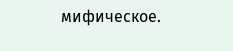мифическое.